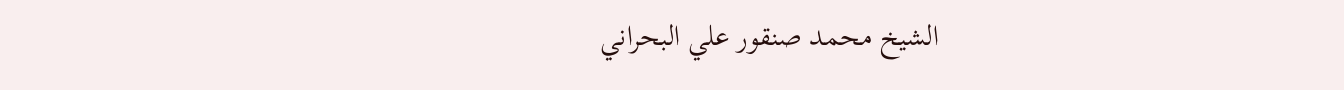الشيخ محمد صنقور علي البحراني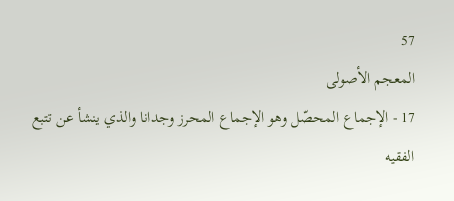57
المعجم الأصولى
17 - الإجماع المحصّل وهو الإجماع المحرز وجدانا والذي ينشأ عن تتبع الفقيه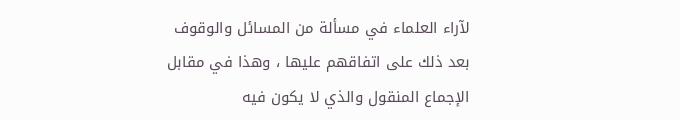لآراء العلماء في مسألة من المسائل والوقوف بعد ذلك على اتفاقهم عليها ، وهذا في مقابل الإجماع المنقول والذي لا يكون فيه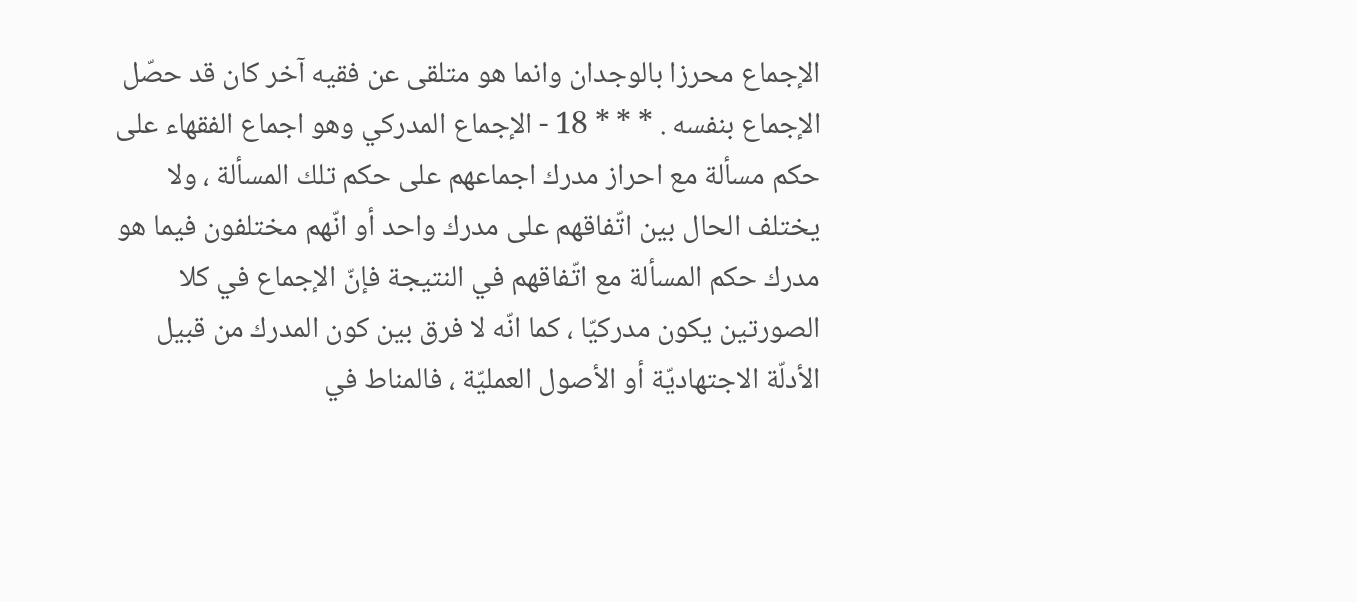الإجماع محرزا بالوجدان وانما هو متلقى عن فقيه آخر كان قد حصّل الإجماع بنفسه . * * * 18 - الإجماع المدركي وهو اجماع الفقهاء على حكم مسألة مع احراز مدرك اجماعهم على حكم تلك المسألة ، ولا يختلف الحال بين اتّفاقهم على مدرك واحد أو انّهم مختلفون فيما هو مدرك حكم المسألة مع اتّفاقهم في النتيجة فإنّ الإجماع في كلا الصورتين يكون مدركيّا ، كما انّه لا فرق بين كون المدرك من قبيل الأدلّة الاجتهاديّة أو الأصول العمليّة ، فالمناط في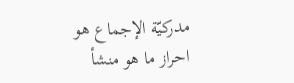مدركيّة الإجماع هو احراز ما هو منشأ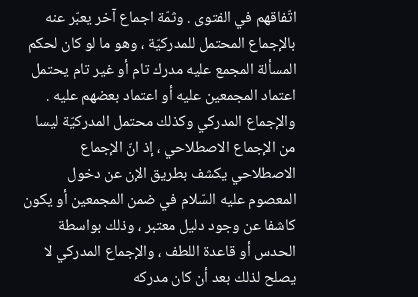اتّفاقهم في الفتوى . وثمّة اجماع آخر يعبّر عنه بالإجماع المحتمل للمدركيّة ، وهو ما لو كان لحكم المسألة المجمع عليه مدرك تام أو غير تام يحتمل اعتماد المجمعين عليه أو اعتماد بعضهم عليه . والإجماع المدركي وكذلك محتمل المدركيّة ليسا من الإجماع الاصطلاحي ، إذ انّ الإجماع الاصطلاحي يكشف بطريق الإن عن دخول المعصوم عليه السّلام في ضمن المجمعين أو يكون كاشفا عن وجود دليل معتبر ، وذلك بواسطة الحدس أو قاعدة اللطف ، والإجماع المدركي لا يصلح لذلك بعد أن كان مدركه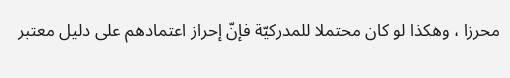محرزا ، وهكذا لو كان محتملا للمدركيّة فإنّ إحراز اعتمادهم على دليل معتبر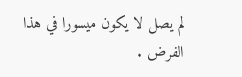لم يصل لا يكون ميسورا في هذا الفرض .